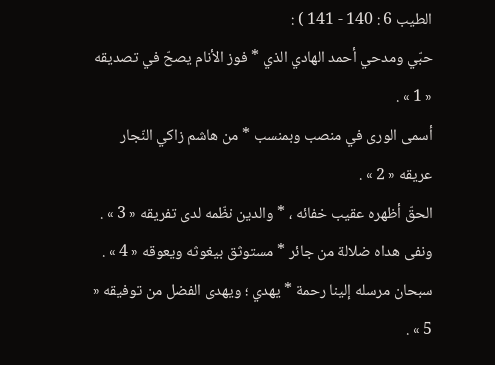الطيب 6 : 140 - 141 ) :
حبّي ومدحي أحمد الهادي الذي * فوز الأنام يصحّ في تصديقه « 1 » .
أسمى الورى في منصب وبمنسب * من هاشم زاكي النّجار عريقه « 2 » .
الحقّ أظهره عقيب خفائه ، * والدين نظّمه لدى تفريقه « 3 » .
ونفى هداه ضلالة من جائر * مستوثق بيغوثه ويعوقه « 4 » .
سبحان مرسله إلينا رحمة * يهدي ؛ ويهدى الفضل من توفيقه « 5 » .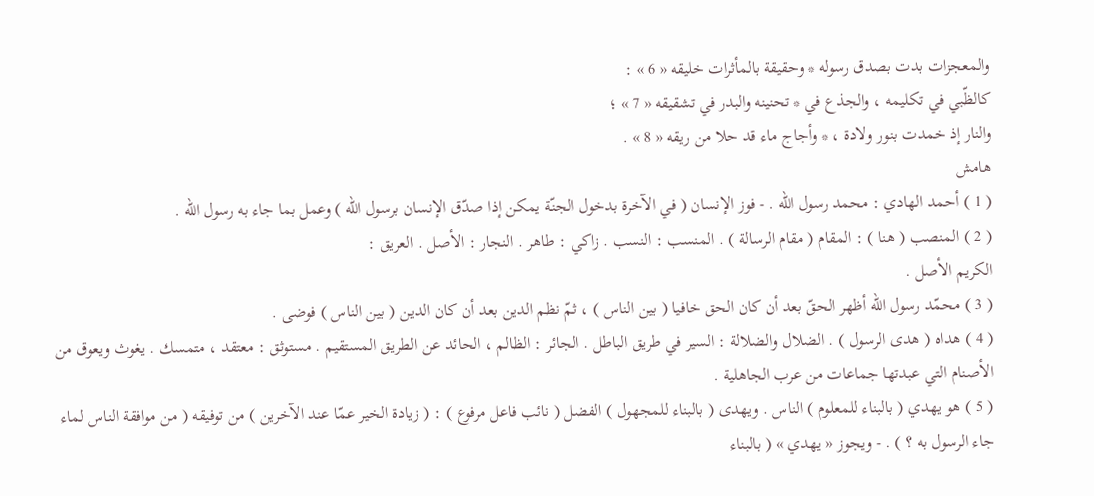والمعجزات بدت بصدق رسوله * وحقيقة بالمأثرات خليقه « 6 » :
كالظّبي في تكليمه ، والجذع في * تحنينه والبدر في تشقيقه « 7 » ؛
والنار إذ خمدت بنور ولادة ، * وأجاج ماء قد حلا من ريقه « 8 » .
هامش
( 1 ) أحمد الهادي : محمد رسول اللّه . - فوز الإنسان ( في الآخرة بدخول الجنّة يمكن إذا صدّق الإنسان برسول اللّه ) وعمل بما جاء به رسول اللّه .
( 2 ) المنصب ( هنا ) : المقام ( مقام الرسالة ) . المنسب : النسب . زاكي : طاهر . النجار : الأصل . العريق :
الكريم الأصل .
( 3 ) محمّد رسول اللّه أظهر الحقّ بعد أن كان الحق خافيا ( بين الناس ) ، ثمّ نظم الدين بعد أن كان الدين ( بين الناس ) فوضى .
( 4 ) هداه ( هدى الرسول ) . الضلال والضلالة : السير في طريق الباطل . الجائر : الظالم ، الحائد عن الطريق المستقيم . مستوثق : معتقد ، متمسك . يغوث ويعوق من الأصنام التي عبدتها جماعات من عرب الجاهلية .
( 5 ) هو يهدي ( بالبناء للمعلوم ) الناس . ويهدى ( بالبناء للمجهول ) الفضل ( نائب فاعل مرفوع ) : ( زيادة الخير عمّا عند الآخرين ) من توفيقه ( من موافقة الناس لماء جاء الرسول به ؟ ) . - ويجوز « يهدي » ( بالبناء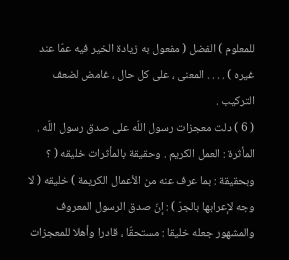للمعلوم ) الفضل ( مفعول به زيادة الخير فيه عمّا عند غيره ) . . . . المعنى ، على كل حال ، غامض لضعف التركيب .
( 6 ) دلت معجزات رسول اللّه على صدق رسول اللّه . المأثرة : العمل الكريم . وحقيقة بالمأثرات خليقه ( ؟
وبحقيقة : بما عرف عنه من الأعمال الكريمة ) خليقه ( لا وجه لإعرابها بالجرّ ) : إنّ صدق الرسول المعروف والمشهور جعله خليقا : مستحقّا ، قادرا وأهلا للمعجزات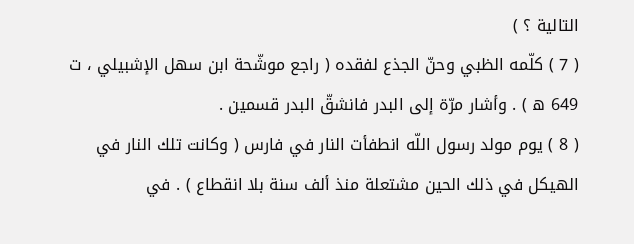التالية ؟ )
( 7 ) كلّمه الظبي وحنّ الجذع لفقده ( راجع موشّحة ابن سهل الإشبيلي ، ت 649 ه ) . وأشار مرّة إلى البدر فانشقّ البدر قسمين .
( 8 ) يوم مولد رسول اللّه انطفأت النار في فارس ( وكانت تلك النار في الهيكل في ذلك الحين مشتعلة منذ ألف سنة بلا انقطاع ) . في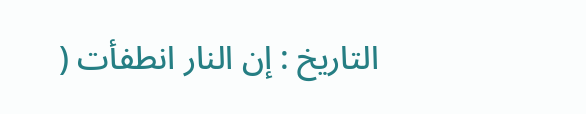التاريخ : إن النار انطفأت (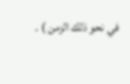في نحو ذلك الزمن ) .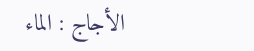الأجاج : الماء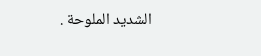الشديد الملوحة .